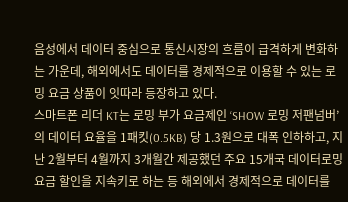음성에서 데이터 중심으로 통신시장의 흐름이 급격하게 변화하는 가운데, 해외에서도 데이터를 경제적으로 이용할 수 있는 로밍 요금 상품이 잇따라 등장하고 있다.
스마트폰 리더 KT는 로밍 부가 요금제인 ‘SHOW 로밍 저팬넘버’의 데이터 요율을 1패킷(0.5KB) 당 1.3원으로 대폭 인하하고, 지난 2월부터 4월까지 3개월간 제공했던 주요 15개국 데이터로밍 요금 할인을 지속키로 하는 등 해외에서 경제적으로 데이터를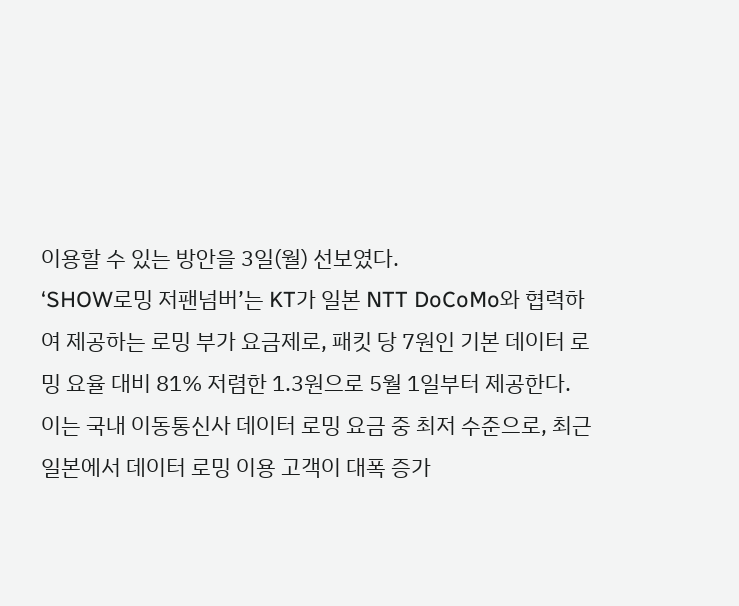이용할 수 있는 방안을 3일(월) 선보였다.
‘SHOW로밍 저팬넘버’는 KT가 일본 NTT DoCoMo와 협력하여 제공하는 로밍 부가 요금제로, 패킷 당 7원인 기본 데이터 로밍 요율 대비 81% 저렴한 1.3원으로 5월 1일부터 제공한다.
이는 국내 이동통신사 데이터 로밍 요금 중 최저 수준으로, 최근 일본에서 데이터 로밍 이용 고객이 대폭 증가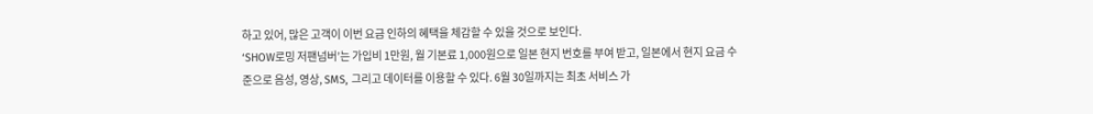하고 있어, 많은 고객이 이번 요금 인하의 혜택을 체감할 수 있을 것으로 보인다.
‘SHOW로밍 저팬넘버’는 가입비 1만원, 월 기본료 1,000원으로 일본 현지 번호를 부여 받고, 일본에서 현지 요금 수준으로 음성, 영상, SMS, 그리고 데이터를 이용할 수 있다. 6월 30일까지는 최초 서비스 가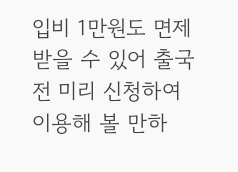입비 1만원도 면제받을 수 있어 출국 전 미리 신청하여 이용해 볼 만하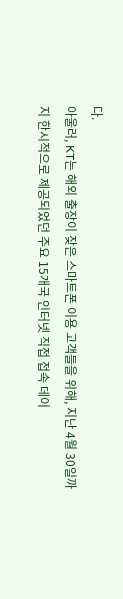다.
아울러, KT는 해외 출장이 잦은 스마트폰 이용 고객들을 위해, 지난 4월 30일까지 한시적으로 제공되었던 주요 15개국 인터넷 직접 접속 데이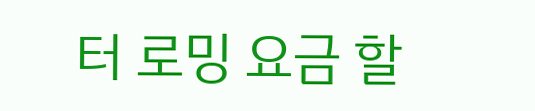터 로밍 요금 할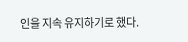인을 지속 유지하기로 했다.